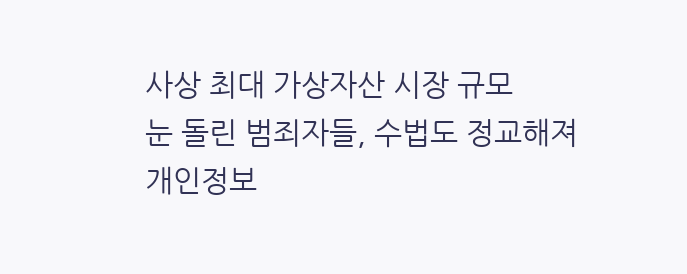사상 최대 가상자산 시장 규모
눈 돌린 범죄자들, 수법도 정교해져
개인정보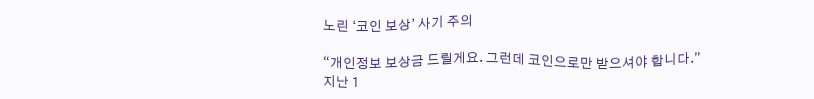노린 ‘코인 보상’ 사기 주의

“개인정보 보상금 드릴게요. 그런데 코인으로만 받으셔야 합니다.”
지난 1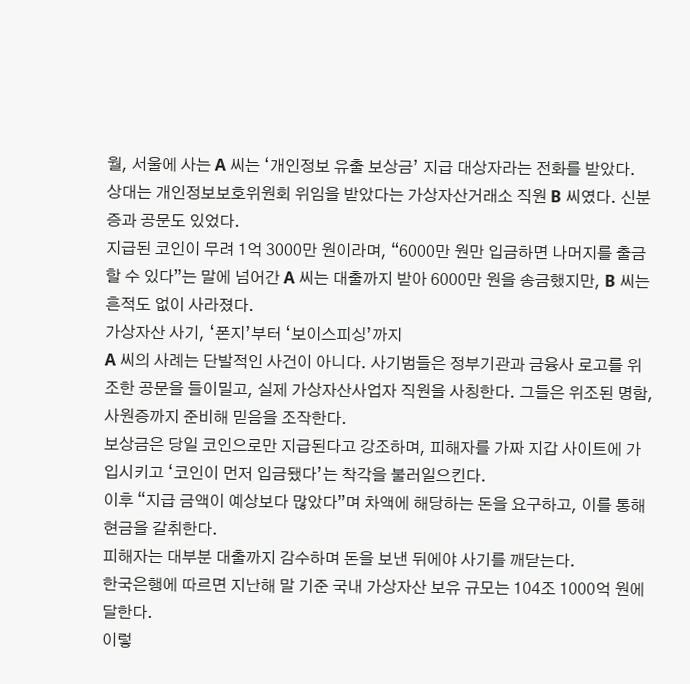월, 서울에 사는 A 씨는 ‘개인정보 유출 보상금’ 지급 대상자라는 전화를 받았다.
상대는 개인정보보호위원회 위임을 받았다는 가상자산거래소 직원 B 씨였다. 신분증과 공문도 있었다.
지급된 코인이 무려 1억 3000만 원이라며, “6000만 원만 입금하면 나머지를 출금할 수 있다”는 말에 넘어간 A 씨는 대출까지 받아 6000만 원을 송금했지만, B 씨는 흔적도 없이 사라졌다.
가상자산 사기, ‘폰지’부터 ‘보이스피싱’까지
A 씨의 사례는 단발적인 사건이 아니다. 사기범들은 정부기관과 금융사 로고를 위조한 공문을 들이밀고, 실제 가상자산사업자 직원을 사칭한다. 그들은 위조된 명함, 사원증까지 준비해 믿음을 조작한다.
보상금은 당일 코인으로만 지급된다고 강조하며, 피해자를 가짜 지갑 사이트에 가입시키고 ‘코인이 먼저 입금됐다’는 착각을 불러일으킨다.
이후 “지급 금액이 예상보다 많았다”며 차액에 해당하는 돈을 요구하고, 이를 통해 현금을 갈취한다.
피해자는 대부분 대출까지 감수하며 돈을 보낸 뒤에야 사기를 깨닫는다.
한국은행에 따르면 지난해 말 기준 국내 가상자산 보유 규모는 104조 1000억 원에 달한다.
이렇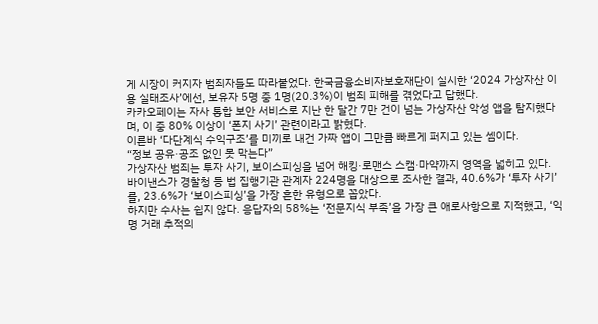게 시장이 커지자 범죄자들도 따라붙었다. 한국금융소비자보호재단이 실시한 ‘2024 가상자산 이용 실태조사’에선, 보유자 5명 중 1명(20.3%)이 범죄 피해를 겪었다고 답했다.
카카오페이는 자사 통합 보안 서비스로 지난 한 달간 7만 건이 넘는 가상자산 악성 앱을 탐지했다며, 이 중 80% 이상이 ‘폰지 사기’ 관련이라고 밝혔다.
이른바 ‘다단계식 수익구조’를 미끼로 내건 가짜 앱이 그만큼 빠르게 퍼지고 있는 셈이다.
“정보 공유·공조 없인 못 막는다”
가상자산 범죄는 투자 사기, 보이스피싱을 넘어 해킹·로맨스 스캠·마약까지 영역을 넓히고 있다.
바이낸스가 경찰청 등 법 집행기관 관계자 224명을 대상으로 조사한 결과, 40.6%가 ‘투자 사기’를, 23.6%가 ‘보이스피싱’을 가장 흔한 유형으로 꼽았다.
하지만 수사는 쉽지 않다. 응답자의 58%는 ‘전문지식 부족’을 가장 큰 애로사항으로 지적했고, ‘익명 거래 추적의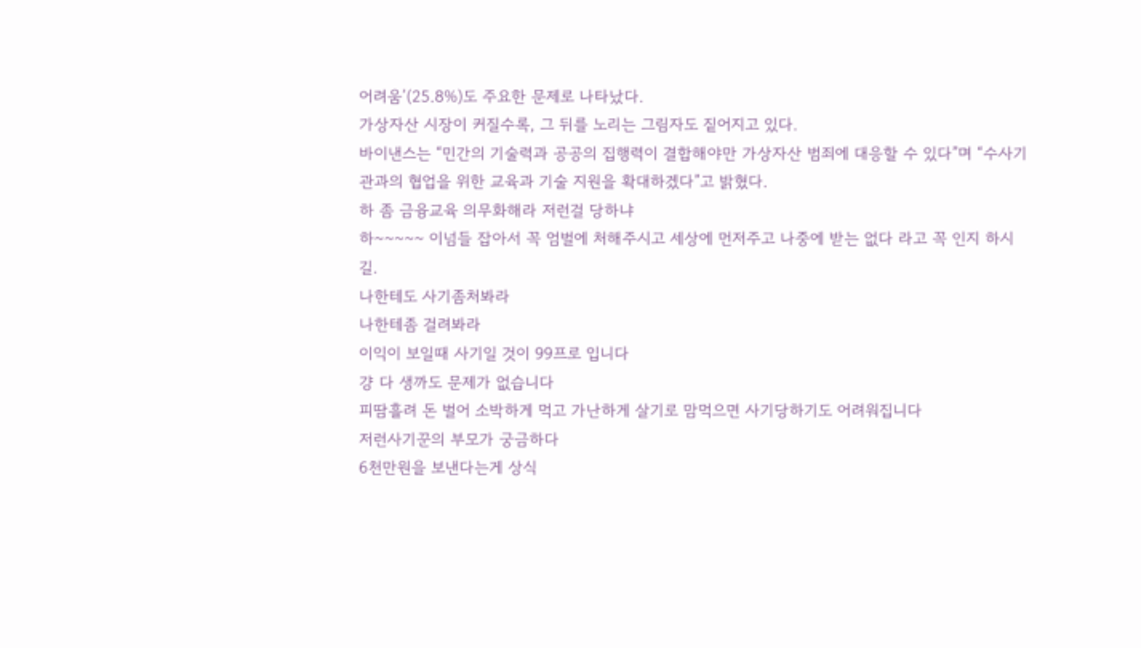어려움’(25.8%)도 주요한 문제로 나타났다.
가상자산 시장이 커질수록, 그 뒤를 노리는 그림자도 짙어지고 있다.
바이낸스는 “민간의 기술력과 공공의 집행력이 결합해야만 가상자산 범죄에 대응할 수 있다”며 “수사기관과의 협업을 위한 교육과 기술 지원을 확대하겠다”고 밝혔다.
하 좀 금융교육 의무화해라 저런걸 당하냐
하~~~~~ 이넘들 잡아서 꼭 엄벌에 처해주시고 세상에 먼저주고 나중에 받는 없다 라고 꼭 인지 하시길.
나한테도 사기좀처봐라
나한테좀 걸려봐라
이익이 보일때 사기일 것이 99프로 입니다
걍 다 생까도 문제가 없습니다
피땀흘려 돈 벌어 소박하게 먹고 가난하게 살기로 맘먹으면 사기당하기도 어려워집니다
저런사기꾼의 부모가 궁금하다
6천만원을 보낸다는게 상식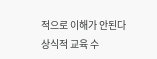적으로 이해가 안된다
상식적 교육 수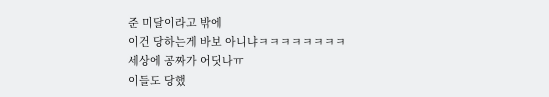준 미달이라고 밖에
이건 당하는게 바보 아니냐ㅋㅋㅋㅋㅋㅋㅋㅋ
세상에 공짜가 어딧나ㅠ
이들도 당했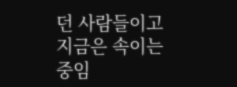던 사람들이고 지금은 속이는 중임